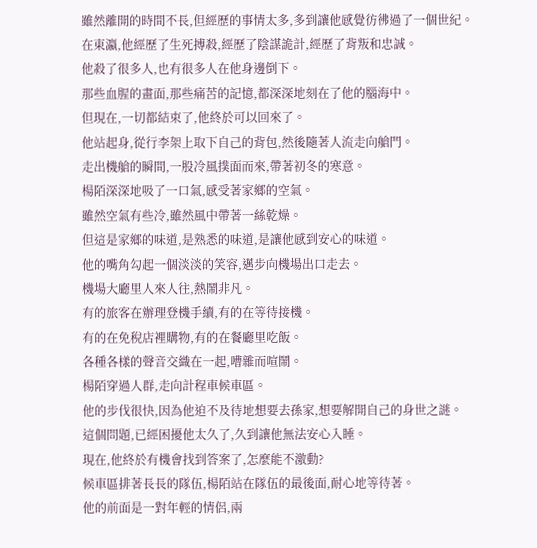雖然離開的時間不長,但經歷的事情太多,多到讓他感覺彷彿過了一個世紀。
在東瀛,他經歷了生死搏殺,經歷了陰謀詭計,經歷了背叛和忠誠。
他殺了很多人,也有很多人在他身邊倒下。
那些血腥的畫面,那些痛苦的記憶,都深深地刻在了他的腦海中。
但現在,一切都結束了,他終於可以回來了。
他站起身,從行李架上取下自己的背包,然後隨著人流走向艙門。
走出機艙的瞬間,一股冷風撲面而來,帶著初冬的寒意。
楊陌深深地吸了一口氣,感受著家鄉的空氣。
雖然空氣有些冷,雖然風中帶著一絲乾燥。
但這是家鄉的味道,是熟悉的味道,是讓他感到安心的味道。
他的嘴角勾起一個淡淡的笑容,邁步向機場出口走去。
機場大廳里人來人往,熱鬧非凡。
有的旅客在辦理登機手續,有的在等待接機。
有的在免稅店裡購物,有的在餐廳里吃飯。
各種各樣的聲音交織在一起,嘈雜而喧鬧。
楊陌穿過人群,走向計程車候車區。
他的步伐很快,因為他迫不及待地想要去孫家,想要解開自己的身世之謎。
這個問題,已經困擾他太久了,久到讓他無法安心入睡。
現在,他終於有機會找到答案了,怎麼能不激動?
候車區排著長長的隊伍,楊陌站在隊伍的最後面,耐心地等待著。
他的前面是一對年輕的情侶,兩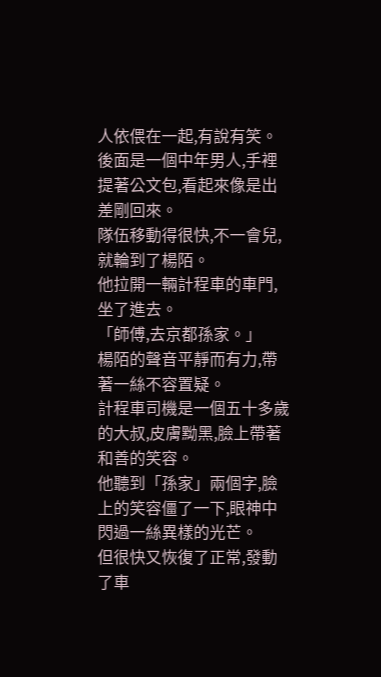人依偎在一起,有說有笑。
後面是一個中年男人,手裡提著公文包,看起來像是出差剛回來。
隊伍移動得很快,不一會兒,就輪到了楊陌。
他拉開一輛計程車的車門,坐了進去。
「師傅,去京都孫家。」
楊陌的聲音平靜而有力,帶著一絲不容置疑。
計程車司機是一個五十多歲的大叔,皮膚黝黑,臉上帶著和善的笑容。
他聽到「孫家」兩個字,臉上的笑容僵了一下,眼神中閃過一絲異樣的光芒。
但很快又恢復了正常,發動了車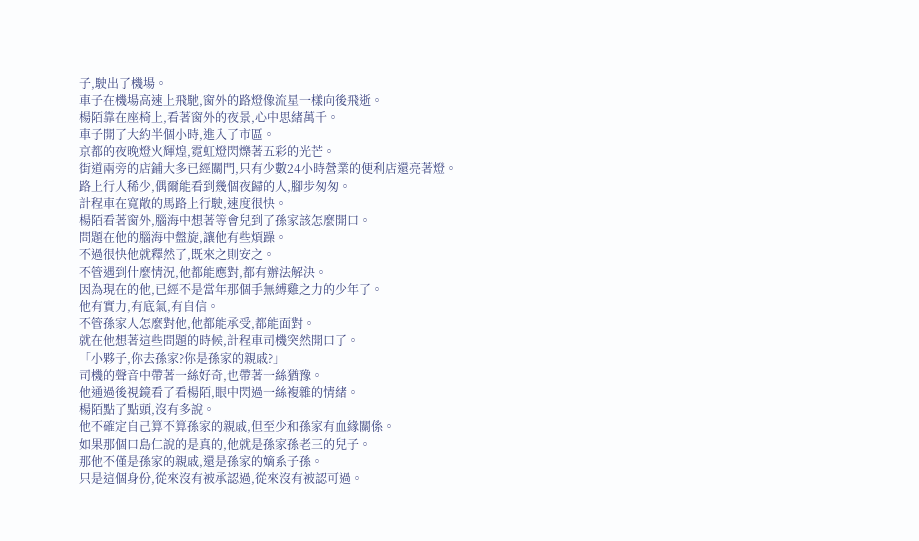子,駛出了機場。
車子在機場高速上飛馳,窗外的路燈像流星一樣向後飛逝。
楊陌靠在座椅上,看著窗外的夜景,心中思緒萬千。
車子開了大約半個小時,進入了市區。
京都的夜晚燈火輝煌,霓虹燈閃爍著五彩的光芒。
街道兩旁的店鋪大多已經關門,只有少數24小時營業的便利店還亮著燈。
路上行人稀少,偶爾能看到幾個夜歸的人,腳步匆匆。
計程車在寬敞的馬路上行駛,速度很快。
楊陌看著窗外,腦海中想著等會兒到了孫家該怎麼開口。
問題在他的腦海中盤旋,讓他有些煩躁。
不過很快他就釋然了,既來之則安之。
不管遇到什麼情況,他都能應對,都有辦法解決。
因為現在的他,已經不是當年那個手無縛雞之力的少年了。
他有實力,有底氣,有自信。
不管孫家人怎麼對他,他都能承受,都能面對。
就在他想著這些問題的時候,計程車司機突然開口了。
「小夥子,你去孫家?你是孫家的親戚?」
司機的聲音中帶著一絲好奇,也帶著一絲猶豫。
他通過後視鏡看了看楊陌,眼中閃過一絲複雜的情緒。
楊陌點了點頭,沒有多說。
他不確定自己算不算孫家的親戚,但至少和孫家有血緣關係。
如果那個口島仁說的是真的,他就是孫家孫老三的兒子。
那他不僅是孫家的親戚,還是孫家的嫡系子孫。
只是這個身份,從來沒有被承認過,從來沒有被認可過。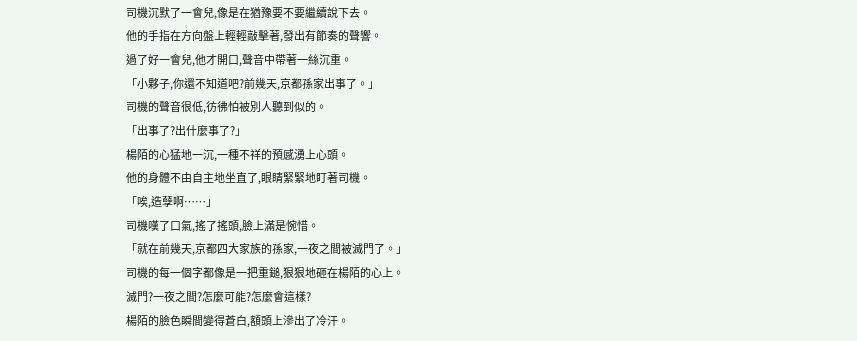司機沉默了一會兒,像是在猶豫要不要繼續說下去。
他的手指在方向盤上輕輕敲擊著,發出有節奏的聲響。
過了好一會兒,他才開口,聲音中帶著一絲沉重。
「小夥子,你還不知道吧?前幾天,京都孫家出事了。」
司機的聲音很低,彷彿怕被別人聽到似的。
「出事了?出什麼事了?」
楊陌的心猛地一沉,一種不祥的預感湧上心頭。
他的身體不由自主地坐直了,眼睛緊緊地盯著司機。
「唉,造孽啊……」
司機嘆了口氣,搖了搖頭,臉上滿是惋惜。
「就在前幾天,京都四大家族的孫家,一夜之間被滅門了。」
司機的每一個字都像是一把重鎚,狠狠地砸在楊陌的心上。
滅門?一夜之間?怎麼可能?怎麼會這樣?
楊陌的臉色瞬間變得蒼白,額頭上滲出了冷汗。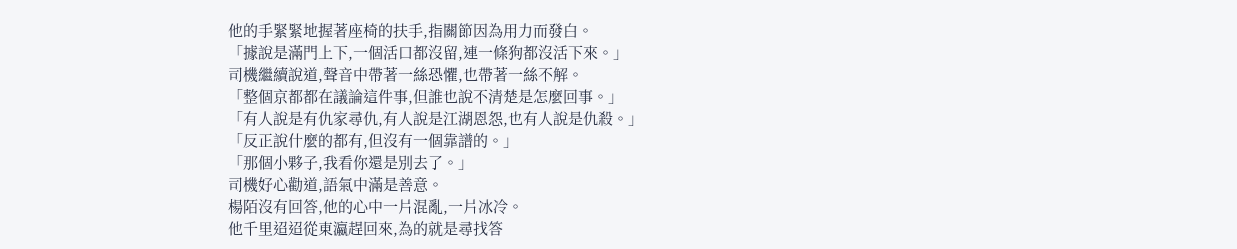他的手緊緊地握著座椅的扶手,指關節因為用力而發白。
「據說是滿門上下,一個活口都沒留,連一條狗都沒活下來。」
司機繼續說道,聲音中帶著一絲恐懼,也帶著一絲不解。
「整個京都都在議論這件事,但誰也說不清楚是怎麼回事。」
「有人說是有仇家尋仇,有人說是江湖恩怨,也有人說是仇殺。」
「反正說什麼的都有,但沒有一個靠譜的。」
「那個小夥子,我看你還是別去了。」
司機好心勸道,語氣中滿是善意。
楊陌沒有回答,他的心中一片混亂,一片冰冷。
他千里迢迢從東瀛趕回來,為的就是尋找答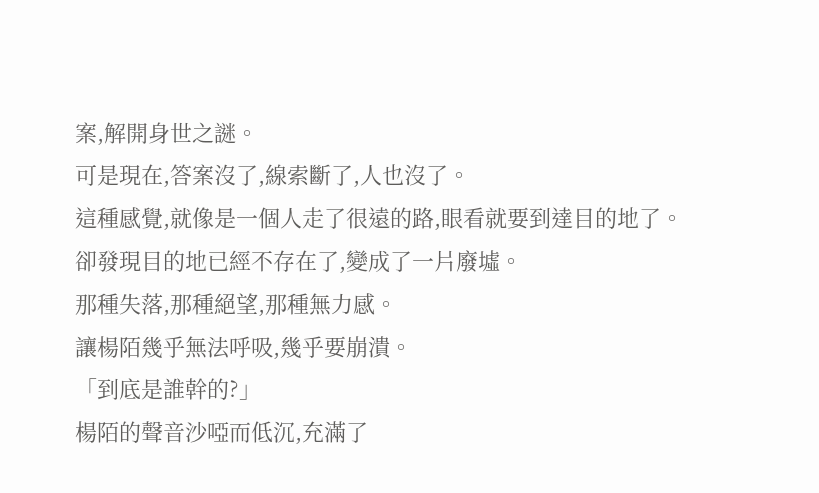案,解開身世之謎。
可是現在,答案沒了,線索斷了,人也沒了。
這種感覺,就像是一個人走了很遠的路,眼看就要到達目的地了。
卻發現目的地已經不存在了,變成了一片廢墟。
那種失落,那種絕望,那種無力感。
讓楊陌幾乎無法呼吸,幾乎要崩潰。
「到底是誰幹的?」
楊陌的聲音沙啞而低沉,充滿了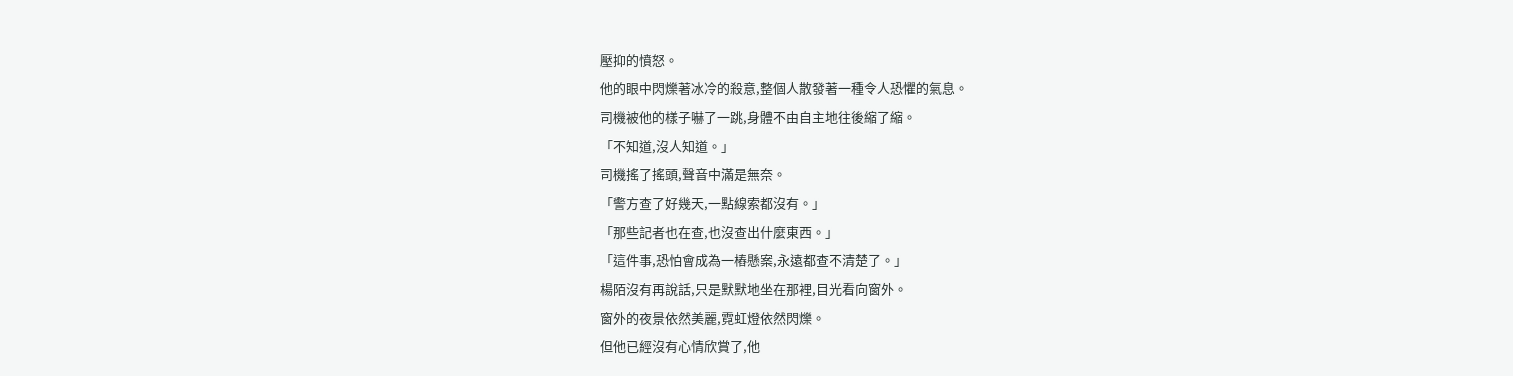壓抑的憤怒。
他的眼中閃爍著冰冷的殺意,整個人散發著一種令人恐懼的氣息。
司機被他的樣子嚇了一跳,身體不由自主地往後縮了縮。
「不知道,沒人知道。」
司機搖了搖頭,聲音中滿是無奈。
「警方查了好幾天,一點線索都沒有。」
「那些記者也在查,也沒查出什麼東西。」
「這件事,恐怕會成為一樁懸案,永遠都查不清楚了。」
楊陌沒有再說話,只是默默地坐在那裡,目光看向窗外。
窗外的夜景依然美麗,霓虹燈依然閃爍。
但他已經沒有心情欣賞了,他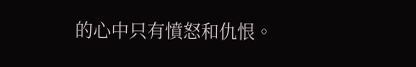的心中只有憤怒和仇恨。